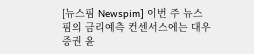[뉴스핌 Newspim] 이번 주 뉴스핌의 금리예측 컨센서스에는 대우증권 윤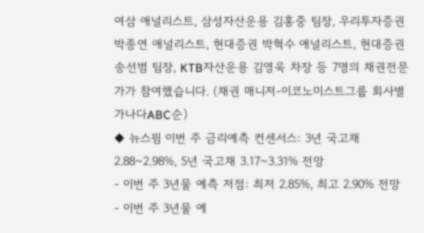여삼 애널리스트, 삼성자산운용 김홍중 팀장, 우리투자증권 박종연 애널리스트, 현대증권 박혁수 애널리스트, 현대증권 송선범 팀장, KTB자산운용 김영욱 차장 등 7명의 채권전문가가 참여했습니다. (채권 매니저-이코노미스트그룹 회사별 가나다ABC순)
◆ 뉴스핌 이번 주 금리예측 컨센서스: 3년 국고채 2.88~2.98%, 5년 국고채 3.17~3.31% 전망
- 이번 주 3년물 예측 저점: 최저 2.85%, 최고 2.90% 전망
- 이번 주 3년물 예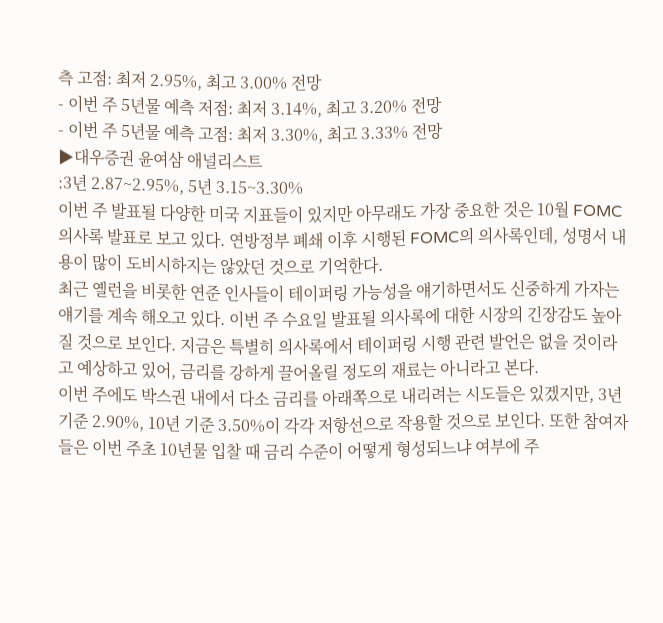측 고점: 최저 2.95%, 최고 3.00% 전망
- 이번 주 5년물 예측 저점: 최저 3.14%, 최고 3.20% 전망
- 이번 주 5년물 예측 고점: 최저 3.30%, 최고 3.33% 전망
▶대우증권 윤여삼 애널리스트
:3년 2.87~2.95%, 5년 3.15~3.30%
이번 주 발표될 다양한 미국 지표들이 있지만 아무래도 가장 중요한 것은 10월 FOMC 의사록 발표로 보고 있다. 연방정부 폐쇄 이후 시행된 FOMC의 의사록인데, 성명서 내용이 많이 도비시하지는 않았던 것으로 기억한다.
최근 옐런을 비롯한 연준 인사들이 테이퍼링 가능성을 얘기하면서도 신중하게 가자는 얘기를 계속 해오고 있다. 이번 주 수요일 발표될 의사록에 대한 시장의 긴장감도 높아질 것으로 보인다. 지금은 특별히 의사록에서 테이퍼링 시행 관련 발언은 없을 것이라고 예상하고 있어, 금리를 강하게 끌어올릴 정도의 재료는 아니라고 본다.
이번 주에도 박스권 내에서 다소 금리를 아래쪽으로 내리려는 시도들은 있겠지만, 3년 기준 2.90%, 10년 기준 3.50%이 각각 저항선으로 작용할 것으로 보인다. 또한 참여자들은 이번 주초 10년물 입찰 때 금리 수준이 어떻게 형성되느냐 여부에 주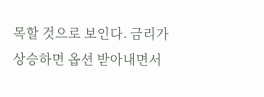목할 것으로 보인다. 금리가 상승하면 옵션 받아내면서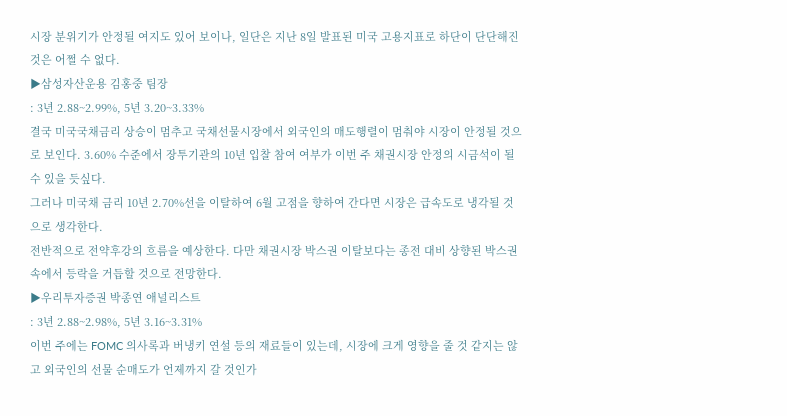시장 분위기가 안정될 여지도 있어 보이나, 일단은 지난 8일 발표된 미국 고용지표로 하단이 단단해진 것은 어쩔 수 없다.
▶삼성자산운용 김홍중 팀장
: 3년 2.88~2.99%, 5년 3.20~3.33%
결국 미국국채금리 상승이 멈추고 국채선물시장에서 외국인의 매도행렬이 멈춰야 시장이 안정될 것으로 보인다. 3.60% 수준에서 장투기관의 10년 입찰 참여 여부가 이번 주 채권시장 안정의 시금석이 될 수 있을 듯싶다.
그러나 미국채 금리 10년 2.70%선을 이탈하여 6월 고점을 향하여 간다면 시장은 급속도로 냉각될 것으로 생각한다.
전반적으로 전약후강의 흐름을 예상한다. 다만 채권시장 박스권 이탈보다는 종전 대비 상향된 박스권 속에서 등락을 거듭할 것으로 전망한다.
▶우리투자증권 박종연 애널리스트
: 3년 2.88~2.98%, 5년 3.16~3.31%
이번 주에는 FOMC 의사록과 버냉키 연설 등의 재료들이 있는데, 시장에 크게 영향을 줄 것 같지는 않고 외국인의 선물 순매도가 언제까지 갈 것인가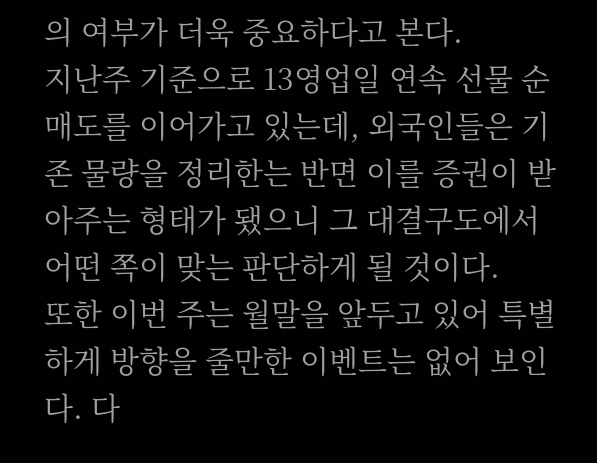의 여부가 더욱 중요하다고 본다.
지난주 기준으로 13영업일 연속 선물 순매도를 이어가고 있는데, 외국인들은 기존 물량을 정리한는 반면 이를 증권이 받아주는 형태가 됐으니 그 대결구도에서 어떤 쪽이 맞는 판단하게 될 것이다.
또한 이번 주는 월말을 앞두고 있어 특별하게 방향을 줄만한 이벤트는 없어 보인다. 다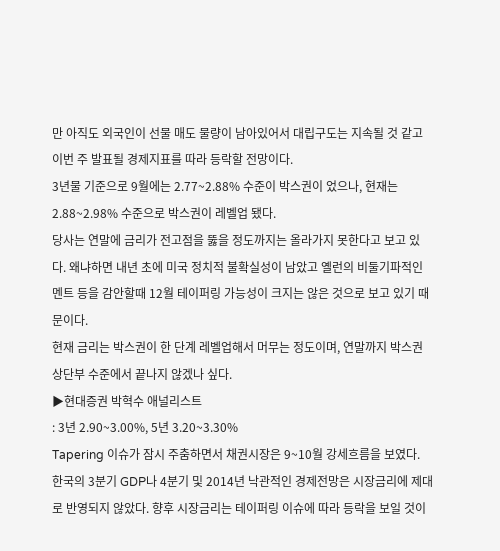만 아직도 외국인이 선물 매도 물량이 남아있어서 대립구도는 지속될 것 같고 이번 주 발표될 경제지표를 따라 등락할 전망이다.
3년물 기준으로 9월에는 2.77~2.88% 수준이 박스권이 었으나, 현재는 2.88~2.98% 수준으로 박스권이 레벨업 됐다.
당사는 연말에 금리가 전고점을 뚫을 정도까지는 올라가지 못한다고 보고 있다. 왜냐하면 내년 초에 미국 정치적 불확실성이 남았고 옐런의 비둘기파적인 멘트 등을 감안할때 12월 테이퍼링 가능성이 크지는 않은 것으로 보고 있기 때문이다.
현재 금리는 박스권이 한 단계 레벨업해서 머무는 정도이며, 연말까지 박스권 상단부 수준에서 끝나지 않겠나 싶다.
▶현대증권 박혁수 애널리스트
: 3년 2.90~3.00%, 5년 3.20~3.30%
Tapering 이슈가 잠시 주춤하면서 채권시장은 9~10월 강세흐름을 보였다. 한국의 3분기 GDP나 4분기 및 2014년 낙관적인 경제전망은 시장금리에 제대로 반영되지 않았다. 향후 시장금리는 테이퍼링 이슈에 따라 등락을 보일 것이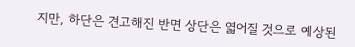지만, 하단은 견고해진 반면 상단은 엷어질 것으로 예상된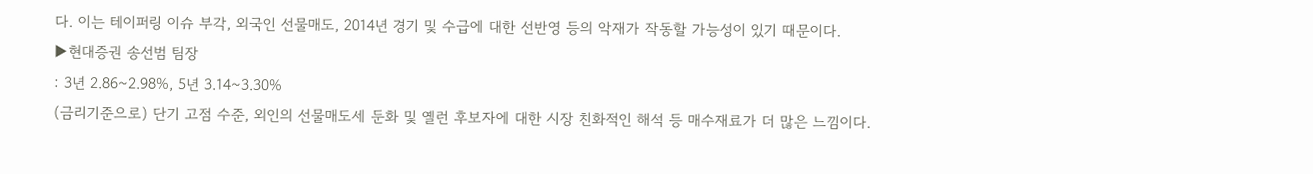다. 이는 테이퍼링 이슈 부각, 외국인 선물매도, 2014년 경기 및 수급에 대한 선반영 등의 악재가 작동할 가능성이 있기 때문이다.
▶현대증권 송선범 팀장
: 3년 2.86~2.98%, 5년 3.14~3.30%
(금리기준으로) 단기 고점 수준, 외인의 선물매도세 둔화 및 옐런 후보자에 대한 시장 친화적인 해석 등 매수재료가 더 많은 느낌이다.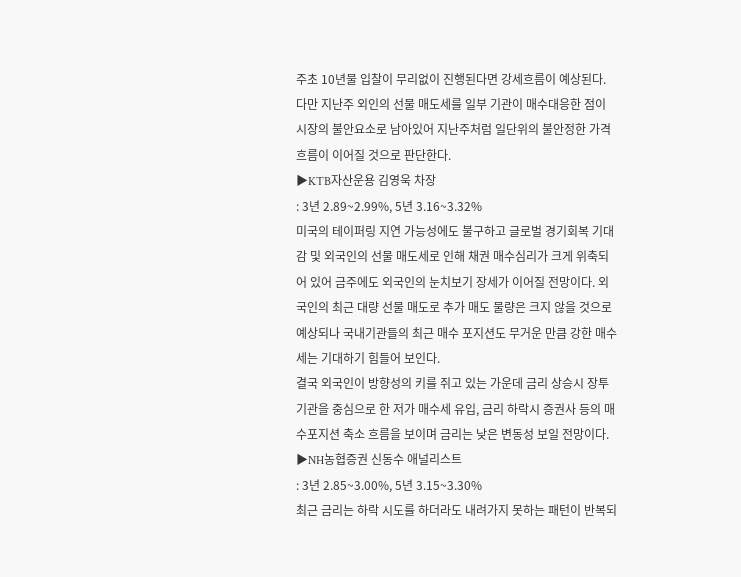주초 10년물 입찰이 무리없이 진행된다면 강세흐름이 예상된다. 다만 지난주 외인의 선물 매도세를 일부 기관이 매수대응한 점이 시장의 불안요소로 남아있어 지난주처럼 일단위의 불안정한 가격흐름이 이어질 것으로 판단한다.
▶KTB자산운용 김영욱 차장
: 3년 2.89~2.99%, 5년 3.16~3.32%
미국의 테이퍼링 지연 가능성에도 불구하고 글로벌 경기회복 기대감 및 외국인의 선물 매도세로 인해 채권 매수심리가 크게 위축되어 있어 금주에도 외국인의 눈치보기 장세가 이어질 전망이다. 외국인의 최근 대량 선물 매도로 추가 매도 물량은 크지 않을 것으로 예상되나 국내기관들의 최근 매수 포지션도 무거운 만큼 강한 매수세는 기대하기 힘들어 보인다.
결국 외국인이 방향성의 키를 쥐고 있는 가운데 금리 상승시 장투기관을 중심으로 한 저가 매수세 유입, 금리 하락시 증권사 등의 매수포지션 축소 흐름을 보이며 금리는 낮은 변동성 보일 전망이다.
▶NH농협증권 신동수 애널리스트
: 3년 2.85~3.00%, 5년 3.15~3.30%
최근 금리는 하락 시도를 하더라도 내려가지 못하는 패턴이 반복되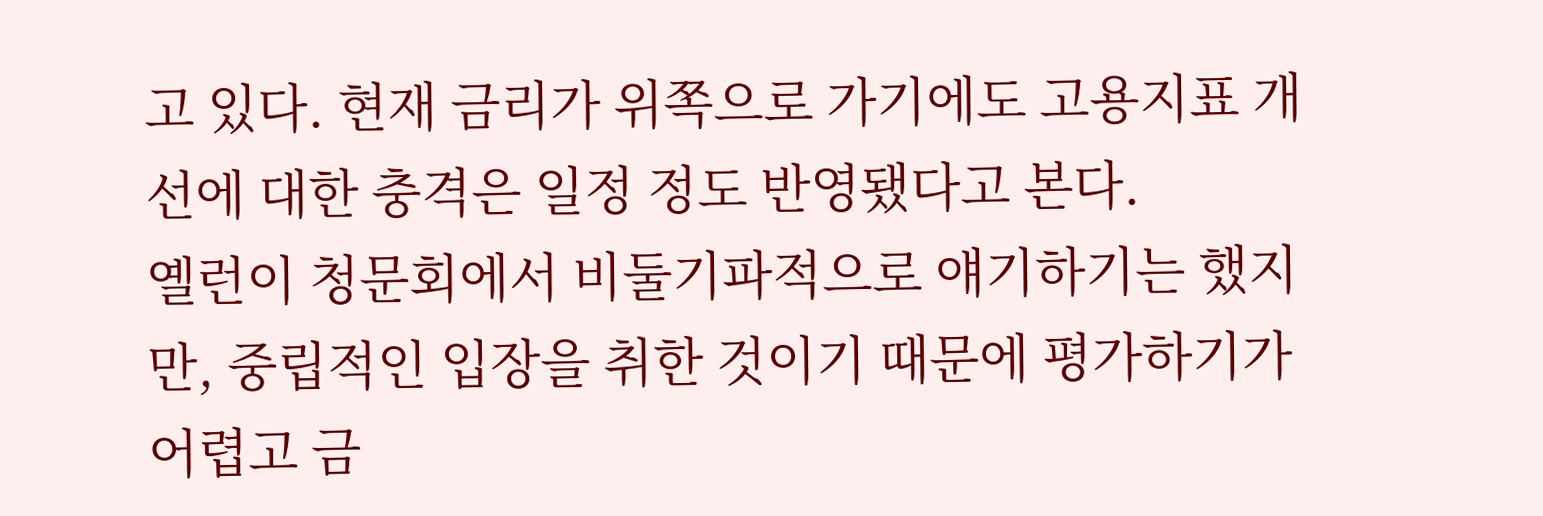고 있다. 현재 금리가 위쪽으로 가기에도 고용지표 개선에 대한 충격은 일정 정도 반영됐다고 본다.
옐런이 청문회에서 비둘기파적으로 얘기하기는 했지만, 중립적인 입장을 취한 것이기 때문에 평가하기가 어렵고 금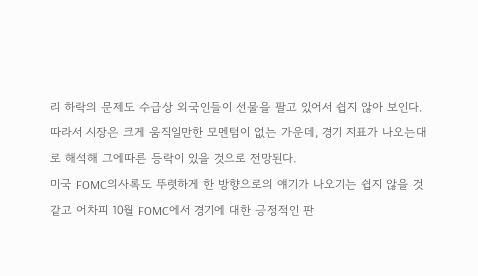리 하락의 문제도 수급상 외국인들이 선물을 팔고 있어서 쉽지 않아 보인다.
따라서 시장은 크게 움직일만한 모멘텀이 없는 가운데, 경기 지표가 나오는대로 해석해 그에따른 등락이 있을 것으로 전망된다.
미국 FOMC의사록도 뚜렷하게 한 방향으로의 얘기가 나오기는 쉽지 않을 것 같고 어차피 10월 FOMC에서 경기에 대한 긍정적인 판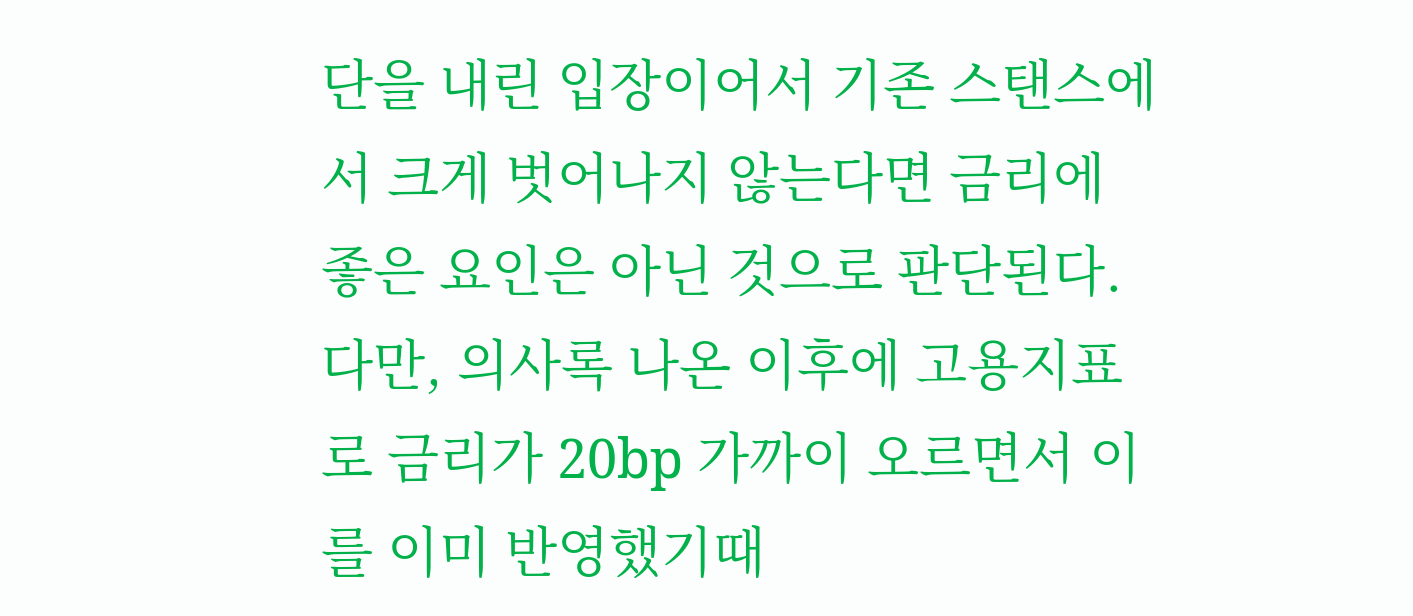단을 내린 입장이어서 기존 스탠스에서 크게 벗어나지 않는다면 금리에 좋은 요인은 아닌 것으로 판단된다.
다만, 의사록 나온 이후에 고용지표로 금리가 20bp 가까이 오르면서 이를 이미 반영했기때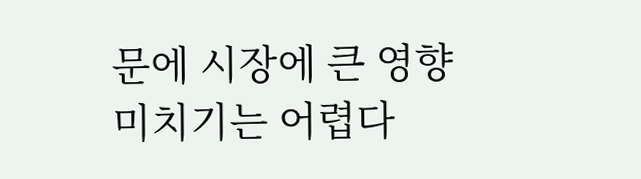문에 시장에 큰 영향 미치기는 어렵다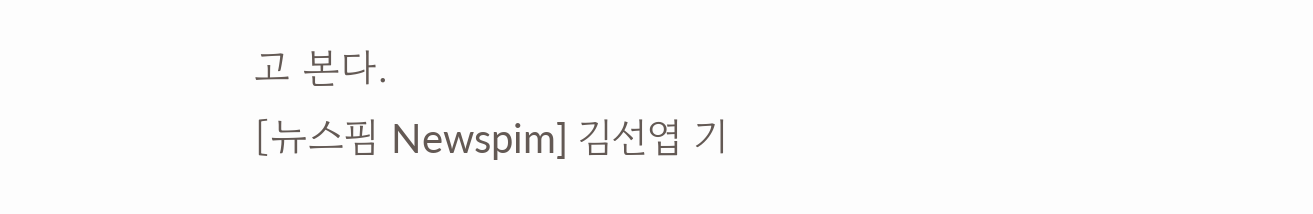고 본다.
[뉴스핌 Newspim] 김선엽 기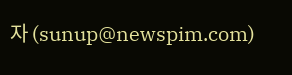자 (sunup@newspim.com)